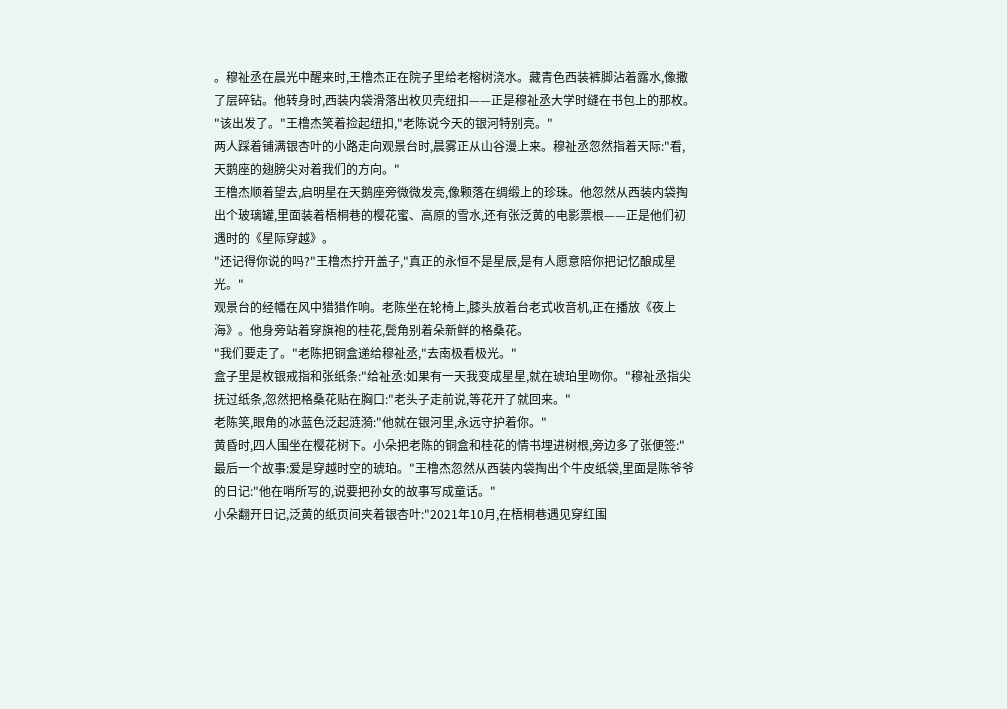。穆祉丞在晨光中醒来时,王橹杰正在院子里给老榕树浇水。藏青色西装裤脚沾着露水,像撒了层碎钻。他转身时,西装内袋滑落出枚贝壳纽扣——正是穆祉丞大学时缝在书包上的那枚。
"该出发了。"王橹杰笑着捡起纽扣,"老陈说今天的银河特别亮。"
两人踩着铺满银杏叶的小路走向观景台时,晨雾正从山谷漫上来。穆祉丞忽然指着天际:"看,天鹅座的翅膀尖对着我们的方向。"
王橹杰顺着望去,启明星在天鹅座旁微微发亮,像颗落在绸缎上的珍珠。他忽然从西装内袋掏出个玻璃罐,里面装着梧桐巷的樱花蜜、高原的雪水,还有张泛黄的电影票根——正是他们初遇时的《星际穿越》。
"还记得你说的吗?"王橹杰拧开盖子,"真正的永恒不是星辰,是有人愿意陪你把记忆酿成星光。"
观景台的经幡在风中猎猎作响。老陈坐在轮椅上,膝头放着台老式收音机,正在播放《夜上海》。他身旁站着穿旗袍的桂花,鬓角别着朵新鲜的格桑花。
"我们要走了。"老陈把铜盒递给穆祉丞,"去南极看极光。"
盒子里是枚银戒指和张纸条:"给祉丞:如果有一天我变成星星,就在琥珀里吻你。"穆祉丞指尖抚过纸条,忽然把格桑花贴在胸口:"老头子走前说,等花开了就回来。"
老陈笑,眼角的冰蓝色泛起涟漪:"他就在银河里,永远守护着你。"
黄昏时,四人围坐在樱花树下。小朵把老陈的铜盒和桂花的情书埋进树根,旁边多了张便签:"最后一个故事:爱是穿越时空的琥珀。"王橹杰忽然从西装内袋掏出个牛皮纸袋,里面是陈爷爷的日记:"他在哨所写的,说要把孙女的故事写成童话。"
小朵翻开日记,泛黄的纸页间夹着银杏叶:"2021年10月,在梧桐巷遇见穿红围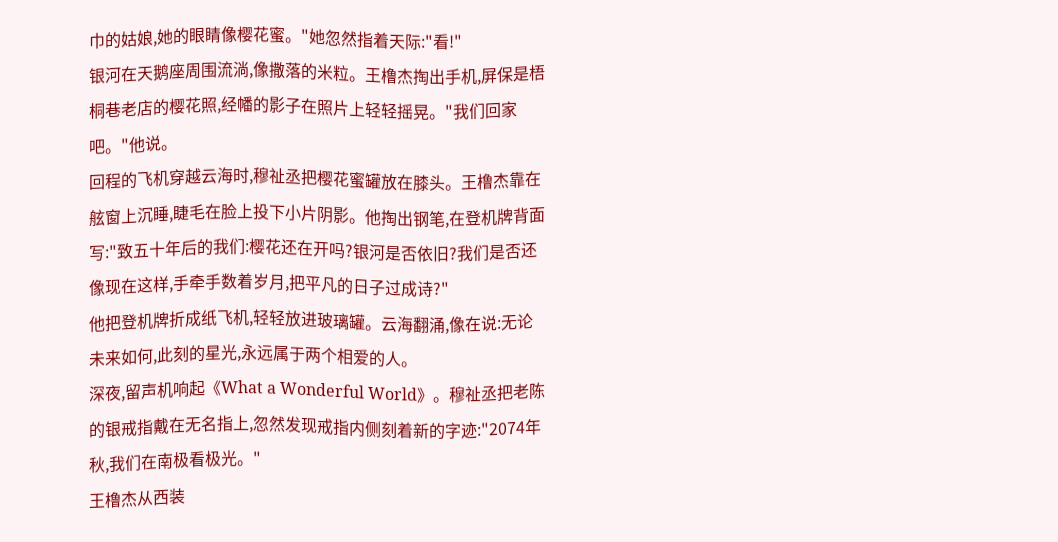巾的姑娘,她的眼睛像樱花蜜。"她忽然指着天际:"看!"
银河在天鹅座周围流淌,像撒落的米粒。王橹杰掏出手机,屏保是梧桐巷老店的樱花照,经幡的影子在照片上轻轻摇晃。"我们回家吧。"他说。
回程的飞机穿越云海时,穆祉丞把樱花蜜罐放在膝头。王橹杰靠在舷窗上沉睡,睫毛在脸上投下小片阴影。他掏出钢笔,在登机牌背面写:"致五十年后的我们:樱花还在开吗?银河是否依旧?我们是否还像现在这样,手牵手数着岁月,把平凡的日子过成诗?"
他把登机牌折成纸飞机,轻轻放进玻璃罐。云海翻涌,像在说:无论未来如何,此刻的星光,永远属于两个相爱的人。
深夜,留声机响起《What a Wonderful World》。穆祉丞把老陈的银戒指戴在无名指上,忽然发现戒指内侧刻着新的字迹:"2074年秋,我们在南极看极光。"
王橹杰从西装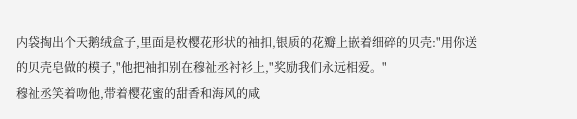内袋掏出个天鹅绒盒子,里面是枚樱花形状的袖扣,银质的花瓣上嵌着细碎的贝壳:"用你送的贝壳皂做的模子,"他把袖扣别在穆祉丞衬衫上,"奖励我们永远相爱。"
穆祉丞笑着吻他,带着樱花蜜的甜香和海风的咸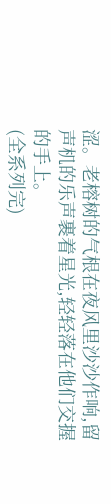涩。老榕树的气根在夜风里沙沙作响,留声机的乐声裹着星光,轻轻落在他们交握的手上。
(全系列完)